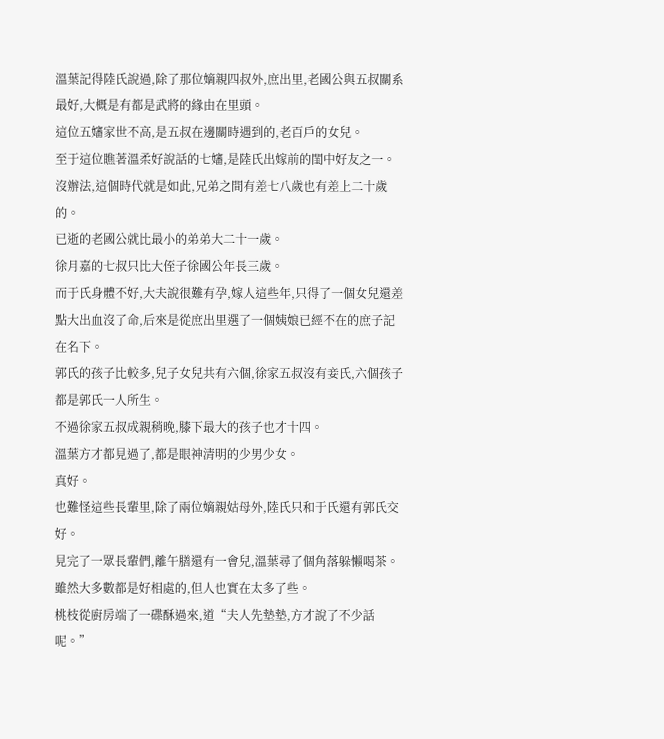溫葉記得陸氏說過,除了那位嫡親四叔外,庶出里,老國公與五叔關系最好,大概是有都是武將的緣由在里頭。
這位五嬸家世不高,是五叔在邊關時遇到的,老百戶的女兒。
至于這位瞧著溫柔好說話的七嬸,是陸氏出嫁前的閨中好友之一。
沒辦法,這個時代就是如此,兄弟之間有差七八歲也有差上二十歲的。
已逝的老國公就比最小的弟弟大二十一歲。
徐月嘉的七叔只比大侄子徐國公年長三歲。
而于氏身體不好,大夫說很難有孕,嫁人這些年,只得了一個女兒還差點大出血沒了命,后來是從庶出里選了一個姨娘已經不在的庶子記在名下。
郭氏的孩子比較多,兒子女兒共有六個,徐家五叔沒有妾氏,六個孩子都是郭氏一人所生。
不過徐家五叔成親稍晚,膝下最大的孩子也才十四。
溫葉方才都見過了,都是眼神清明的少男少女。
真好。
也難怪這些長輩里,除了兩位嫡親姑母外,陸氏只和于氏還有郭氏交好。
見完了一眾長輩們,離午膳還有一會兒,溫葉尋了個角落躲懶喝茶。
雖然大多數都是好相處的,但人也實在太多了些。
桃枝從廚房端了一碟酥過來,道“夫人先墊墊,方才說了不少話呢。”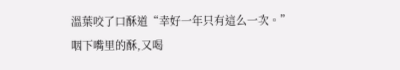溫葉咬了口酥道“幸好一年只有這么一次。”
咽下嘴里的酥,又喝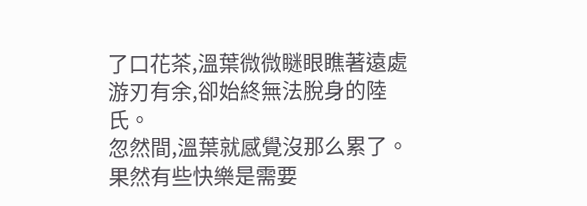了口花茶,溫葉微微瞇眼瞧著遠處游刃有余,卻始終無法脫身的陸氏。
忽然間,溫葉就感覺沒那么累了。
果然有些快樂是需要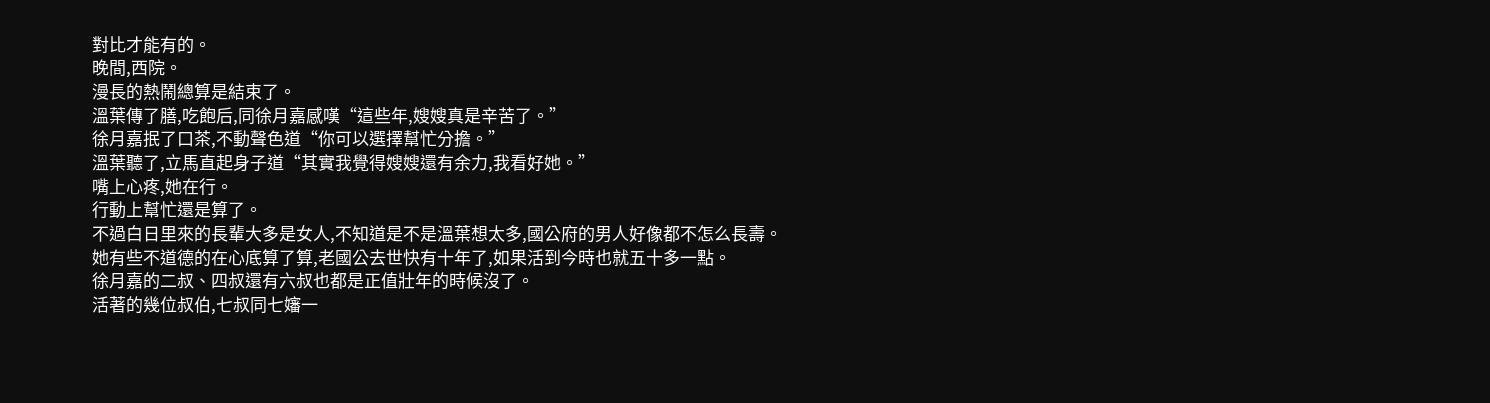對比才能有的。
晚間,西院。
漫長的熱鬧總算是結束了。
溫葉傳了膳,吃飽后,同徐月嘉感嘆“這些年,嫂嫂真是辛苦了。”
徐月嘉抿了口茶,不動聲色道“你可以選擇幫忙分擔。”
溫葉聽了,立馬直起身子道“其實我覺得嫂嫂還有余力,我看好她。”
嘴上心疼,她在行。
行動上幫忙還是算了。
不過白日里來的長輩大多是女人,不知道是不是溫葉想太多,國公府的男人好像都不怎么長壽。
她有些不道德的在心底算了算,老國公去世快有十年了,如果活到今時也就五十多一點。
徐月嘉的二叔、四叔還有六叔也都是正值壯年的時候沒了。
活著的幾位叔伯,七叔同七嬸一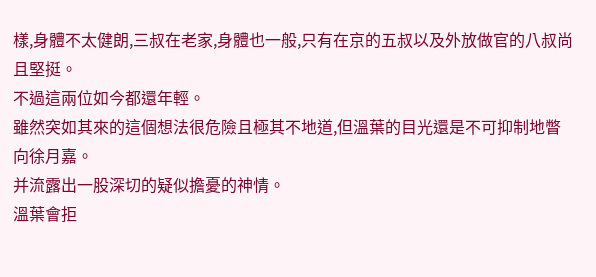樣,身體不太健朗,三叔在老家,身體也一般,只有在京的五叔以及外放做官的八叔尚且堅挺。
不過這兩位如今都還年輕。
雖然突如其來的這個想法很危險且極其不地道,但溫葉的目光還是不可抑制地瞥向徐月嘉。
并流露出一股深切的疑似擔憂的神情。
溫葉會拒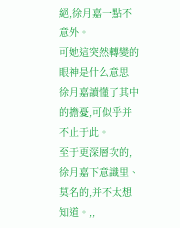絕,徐月嘉一點不意外。
可她這突然轉變的眼神是什么意思
徐月嘉讀懂了其中的擔憂,可似乎并不止于此。
至于更深層次的,徐月嘉下意識里、莫名的,并不太想知道。,,